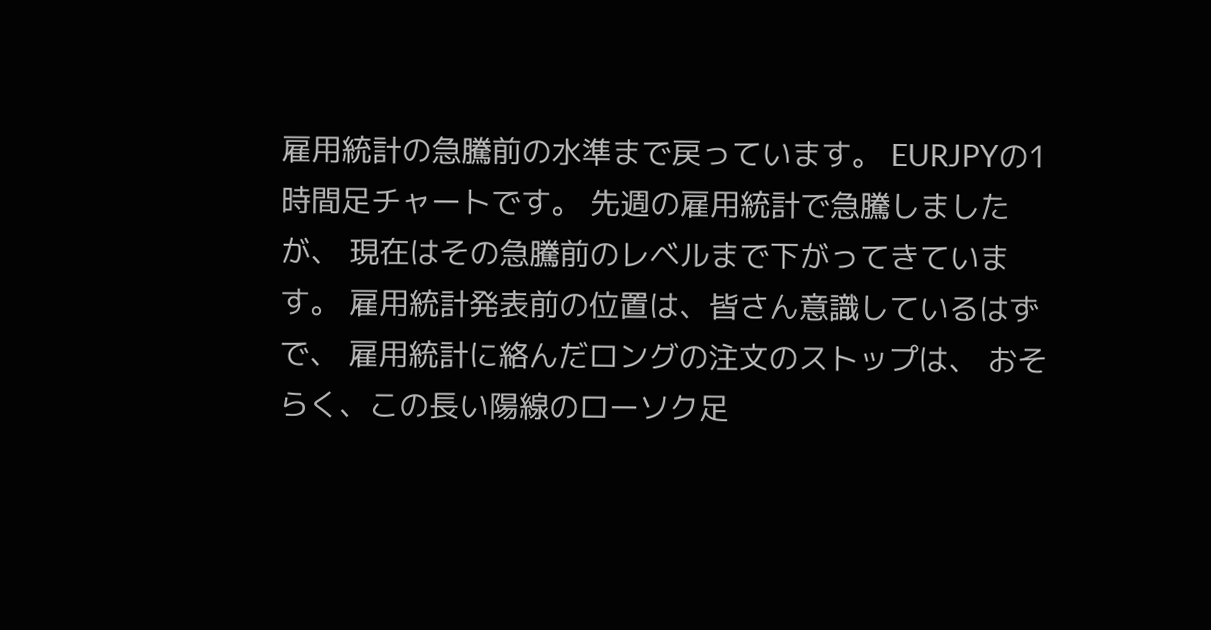雇用統計の急騰前の水準まで戻っています。 EURJPYの1時間足チャートです。 先週の雇用統計で急騰しましたが、 現在はその急騰前のレベルまで下がってきています。 雇用統計発表前の位置は、皆さん意識しているはずで、 雇用統計に絡んだロングの注文のストップは、 おそらく、この長い陽線のローソク足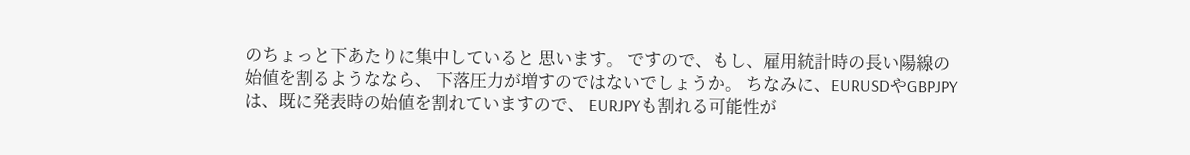のちょっと下あたりに集中していると 思います。 ですので、もし、雇用統計時の長い陽線の始値を割るようななら、 下落圧力が増すのではないでしょうか。 ちなみに、EURUSDやGBPJPYは、既に発表時の始値を割れていますので、 EURJPYも割れる可能性が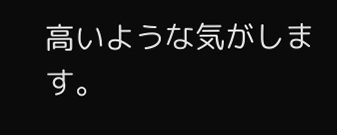高いような気がします。